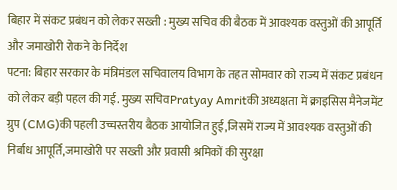बिहार में संकट प्रबंधन को लेकर सख्ती : मुख्य सचिव की बैठक में आवश्यक वस्तुओं की आपूर्ति और जमाखोरी रोकने के निर्देश
पटना: बिहार सरकार के मंत्रिमंडल सचिवालय विभाग के तहत सोमवार को राज्य में संकट प्रबंधन को लेकर बड़ी पहल की गई. मुख्य सचिवPratyay Amritकी अध्यक्षता में क्राइसिस मैनेजमेंट ग्रुप (CMG)की पहली उच्चस्तरीय बैठक आयोजित हुई,जिसमें राज्य में आवश्यक वस्तुओं की निर्बाध आपूर्ति,जमाखोरी पर सख्ती और प्रवासी श्रमिकों की सुरक्षा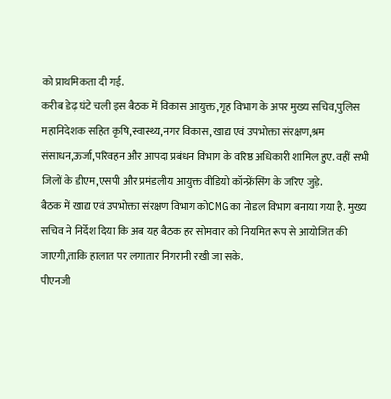को प्राथमिकता दी गई.
करीब डेढ़ घंटे चली इस बैठक में विकास आयुक्त,गृह विभाग के अपर मुख्य सचिव,पुलिस महानिदेशक सहित कृषि,स्वास्थ्य,नगर विकास,खाद्य एवं उपभोक्ता संरक्षण,श्रम संसाधन,ऊर्जा,परिवहन और आपदा प्रबंधन विभाग के वरिष्ठ अधिकारी शामिल हुए. वहीं सभी जिलों के डीएम,एसपी और प्रमंडलीय आयुक्त वीडियो कॉन्फ्रेंसिंग के जरिए जुड़े.
बैठक में खाद्य एवं उपभोक्ता संरक्षण विभाग कोCMGका नोडल विभाग बनाया गया है. मुख्य सचिव ने निर्देश दिया कि अब यह बैठक हर सोमवार को नियमित रूप से आयोजित की जाएगी,ताकि हालात पर लगातार निगरानी रखी जा सके.
पीएनजी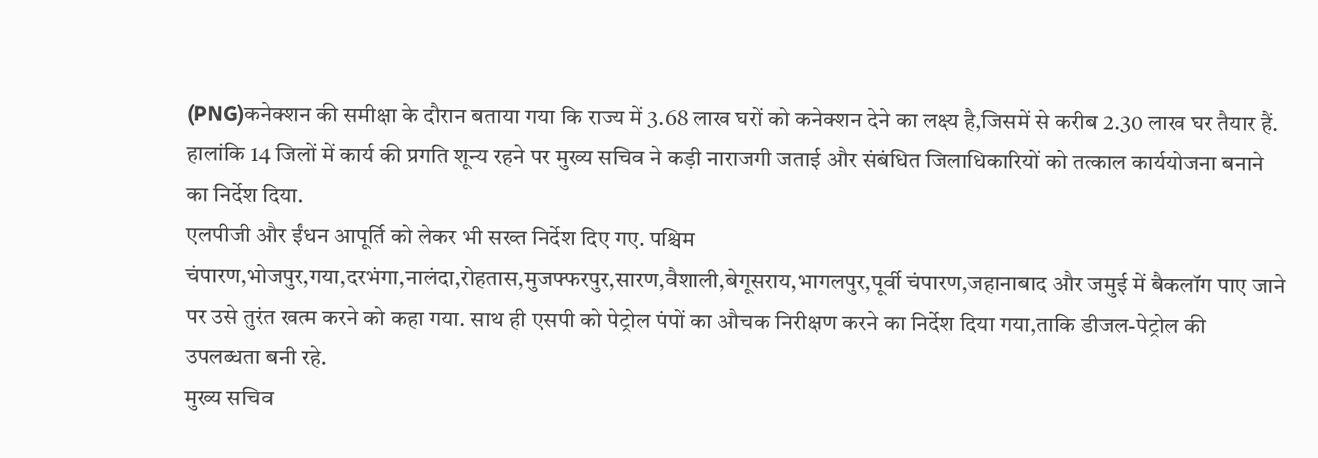(PNG)कनेक्शन की समीक्षा के दौरान बताया गया कि राज्य में 3.68 लाख घरों को कनेक्शन देने का लक्ष्य है,जिसमें से करीब 2.30 लाख घर तैयार हैं. हालांकि 14 जिलों में कार्य की प्रगति शून्य रहने पर मुख्य सचिव ने कड़ी नाराजगी जताई और संबंधित जिलाधिकारियों को तत्काल कार्ययोजना बनाने का निर्देश दिया.
एलपीजी और ईंधन आपूर्ति को लेकर भी सख्त निर्देश दिए गए. पश्चिम चंपारण,भोजपुर,गया,दरभंगा,नालंदा,रोहतास,मुजफ्फरपुर,सारण,वैशाली,बेगूसराय,भागलपुर,पूर्वी चंपारण,जहानाबाद और जमुई में बैकलॉग पाए जाने पर उसे तुरंत खत्म करने को कहा गया. साथ ही एसपी को पेट्रोल पंपों का औचक निरीक्षण करने का निर्देश दिया गया,ताकि डीजल-पेट्रोल की उपलब्धता बनी रहे.
मुख्य सचिव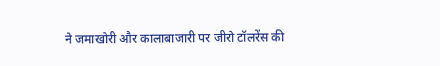ने जमाखोरी और कालाबाजारी पर जीरो टॉलरेंस की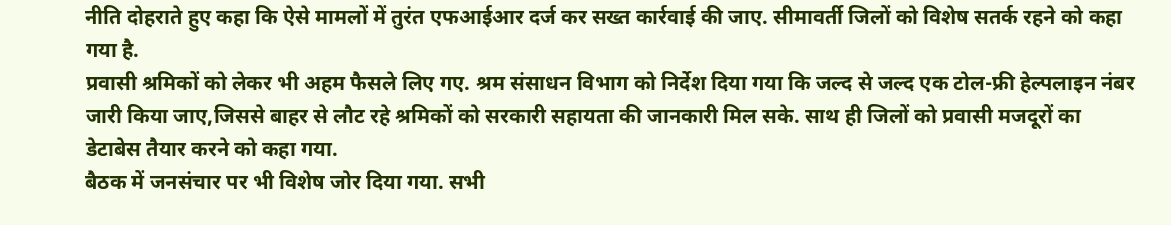नीति दोहराते हुए कहा कि ऐसे मामलों में तुरंत एफआईआर दर्ज कर सख्त कार्रवाई की जाए. सीमावर्ती जिलों को विशेष सतर्क रहने को कहा गया है.
प्रवासी श्रमिकों को लेकर भी अहम फैसले लिए गए. श्रम संसाधन विभाग को निर्देश दिया गया कि जल्द से जल्द एक टोल-फ्री हेल्पलाइन नंबर जारी किया जाए,जिससे बाहर से लौट रहे श्रमिकों को सरकारी सहायता की जानकारी मिल सके. साथ ही जिलों को प्रवासी मजदूरों का डेटाबेस तैयार करने को कहा गया.
बैठक में जनसंचार पर भी विशेष जोर दिया गया. सभी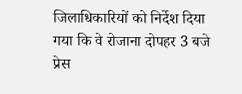जिलाधिकारियों को निर्देश दिया गया कि वे रोजाना दोपहर 3 बजे प्रेस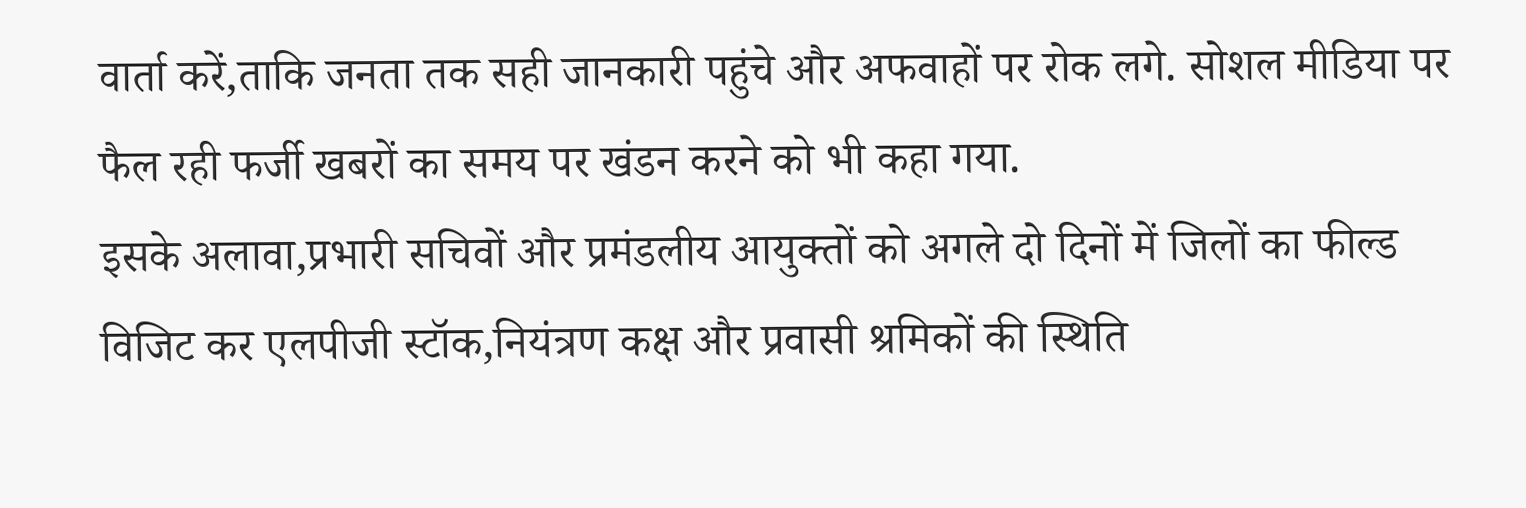वार्ता करें,ताकि जनता तक सही जानकारी पहुंचे और अफवाहों पर रोक लगे. सोशल मीडिया पर फैल रही फर्जी खबरों का समय पर खंडन करने को भी कहा गया.
इसके अलावा,प्रभारी सचिवों और प्रमंडलीय आयुक्तों को अगले दो दिनों में जिलों का फील्ड विजिट कर एलपीजी स्टॉक,नियंत्रण कक्ष और प्रवासी श्रमिकों की स्थिति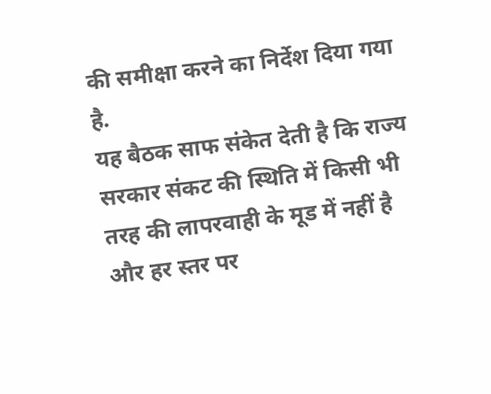की समीक्षा करने का निर्देश दिया गया है.
यह बैठक साफ संकेत देती है कि राज्य सरकार संकट की स्थिति में किसी भी तरह की लापरवाही के मूड में नहीं है और हर स्तर पर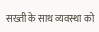सख्ती के साथ व्यवस्था को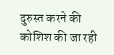दुरुस्त करने की कोशिश की जा रही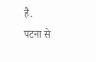है.
पटना से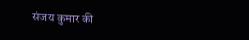संजय कुमार की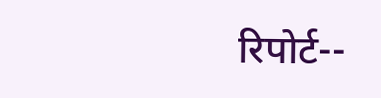रिपोर्ट--